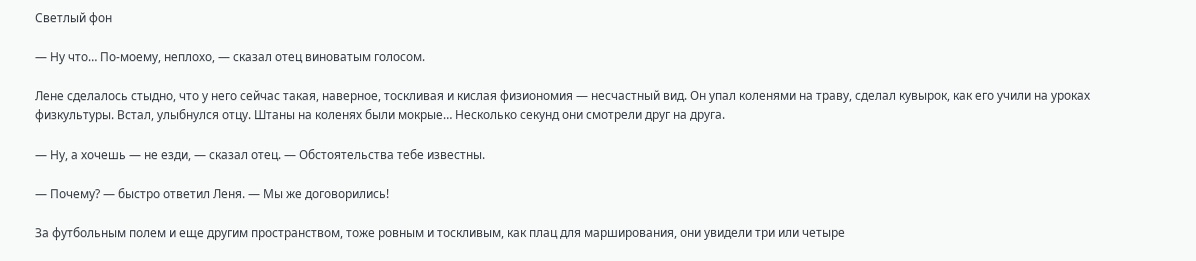Светлый фон

— Ну что… По-моему, неплохо, — сказал отец виноватым голосом.

Лене сделалось стыдно, что у него сейчас такая, наверное, тоскливая и кислая физиономия — несчастный вид. Он упал коленями на траву, сделал кувырок, как его учили на уроках физкультуры. Встал, улыбнулся отцу. Штаны на коленях были мокрые… Несколько секунд они смотрели друг на друга.

— Ну, а хочешь — не езди, — сказал отец. — Обстоятельства тебе известны.

— Почему? — быстро ответил Леня. — Мы же договорились!

За футбольным полем и еще другим пространством, тоже ровным и тоскливым, как плац для марширования, они увидели три или четыре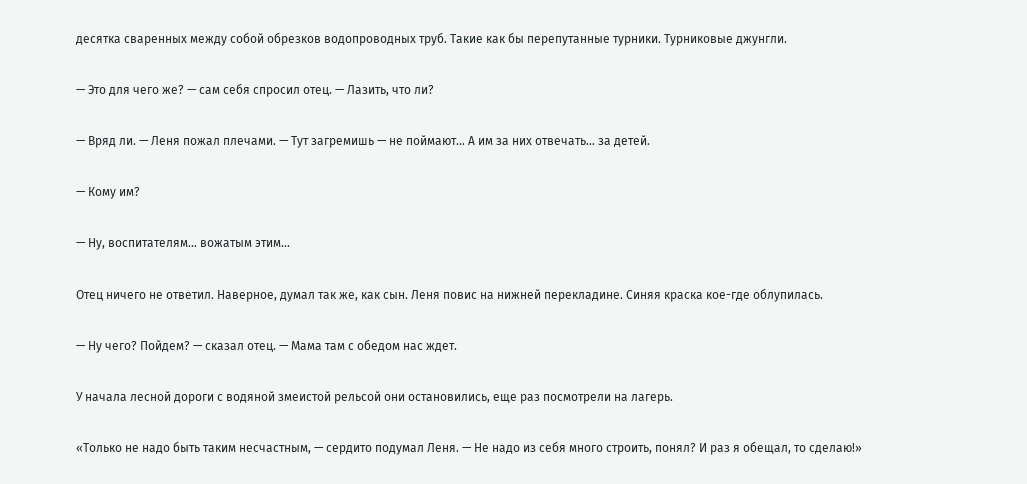десятка сваренных между собой обрезков водопроводных труб. Такие как бы перепутанные турники. Турниковые джунгли.

— Это для чего же? — сам себя спросил отец. — Лазить, что ли?

— Вряд ли. — Леня пожал плечами. — Тут загремишь — не поймают… А им за них отвечать… за детей.

— Кому им?

— Ну, воспитателям… вожатым этим…

Отец ничего не ответил. Наверное, думал так же, как сын. Леня повис на нижней перекладине. Синяя краска кое-где облупилась.

— Ну чего? Пойдем? — сказал отец. — Мама там с обедом нас ждет.

У начала лесной дороги с водяной змеистой рельсой они остановились, еще раз посмотрели на лагерь.

«Только не надо быть таким несчастным, — сердито подумал Леня. — Не надо из себя много строить, понял? И раз я обещал, то сделаю!»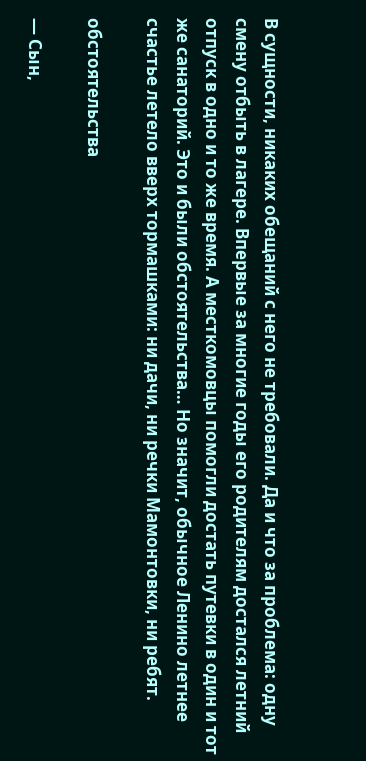В сущности, никаких обещаний с него не требовали. Да и что за проблема: одну смену отбыть в лагере. Впервые за многие годы его родителям достался летний отпуск в одно и то же время. А месткомовцы помогли достать путевки в один и тот же санаторий. Это и были обстоятельства… Но значит, обычное Ленино летнее счастье летело вверх тормашками: ни дачи, ни речки Мамонтовки, ни ребят.

обстоятельства

— Сын,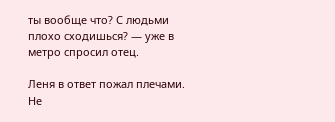ты вообще что? С людьми плохо сходишься? — уже в метро спросил отец.

Леня в ответ пожал плечами. Не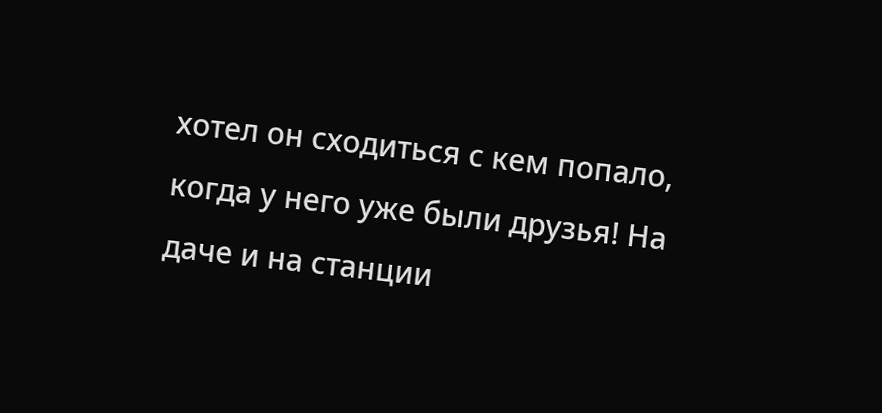хотел он сходиться с кем попало, когда у него уже были друзья! На даче и на станции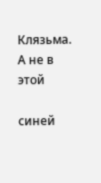Клязьма. А не в этой

синей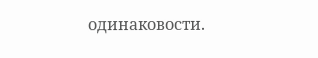одинаковости.